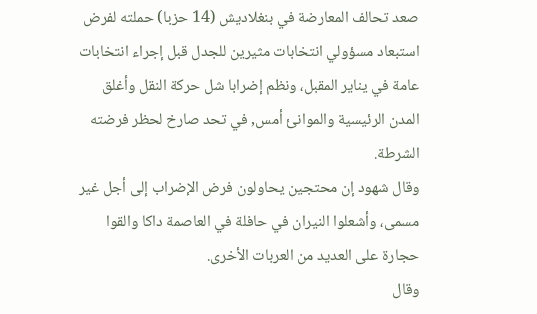صعد تحالف المعارضة في بنغلاديش (14 حزبا) حملته لفرض استبعاد مسؤولي انتخابات مثيرين للجدل قبل إجراء انتخابات عامة في يناير المقبل، ونظم إضرابا شل حركة النقل وأغلق المدن الرئيسية والموانئ أمس, في تحد صارخ لحظر فرضته الشرطة.
وقال شهود إن محتجين يحاولون فرض الإضراب إلى أجل غير مسمى، وأشعلوا النيران في حافلة في العاصمة داكا والقوا حجارة على العديد من العربات الأخرى.
وقال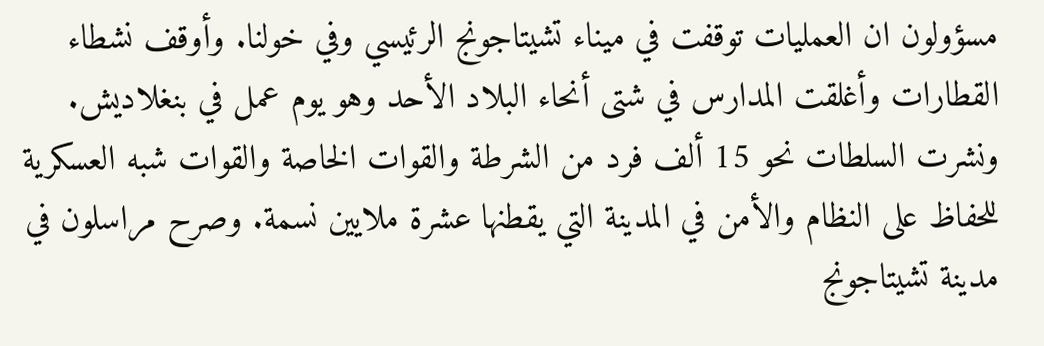مسؤولون ان العمليات توقفت في ميناء تشيتاجونج الرئيسي وفي خولنا. وأوقف نشطاء القطارات وأغلقت المدارس في شتى أنحاء البلاد الأحد وهو يوم عمل في بنغلاديش.
ونشرت السلطات نحو 15 ألف فرد من الشرطة والقوات الخاصة والقوات شبه العسكرية للحفاظ على النظام والأمن في المدينة التي يقطنها عشرة ملايين نسمة. وصرح مراسلون في مدينة تشيتاجونج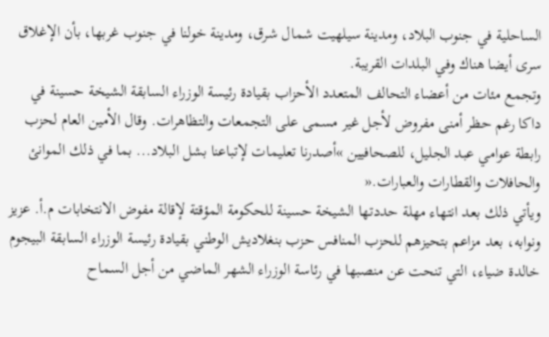الساحلية في جنوب البلاد، ومدينة سيلهيت شمال شرق، ومدينة خولنا في جنوب غربها، بأن الإغلاق سرى أيضا هناك وفي البلدات القريبة.
وتجمع مئات من أعضاء التحالف المتعدد الأحزاب بقيادة رئيسة الوزراء السابقة الشيخة حسينة في داكا رغم حظر أمنى مفروض لأجل غير مسمى على التجمعات والتظاهرات. وقال الأمين العام لحزب رابطة عوامي عبد الجليل، للصحافيين »أصدرنا تعليمات لإتباعنا بشل البلاد... بما في ذلك الموانئ والحافلات والقطارات والعبارات.«
ويأتي ذلك بعد انتهاء مهلة حددتها الشيخة حسينة للحكومة المؤقتة لإقالة مفوض الانتخابات م.أ. عزيز ونوابه، بعد مزاعم بتحيزهم للحزب المنافس حزب بنغلاديش الوطني بقيادة رئيسة الوزراء السابقة البيجوم خالدة ضياء، التي تنحت عن منصبها في رئاسة الوزراء الشهر الماضي من أجل السماح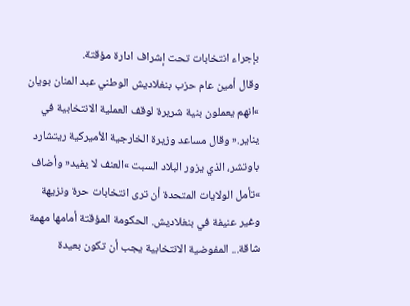بإجراء انتخابات تحت إشراف ادارة مؤقتة.
وقال أمين عام حزب بنغلاديش الوطني عبد المنان بويان »انهم يعملون بنية شريرة لوقف العملية الانتخابية في يناير.« وقال مساعد وزيرة الخارجية الأميركية ريتشارد باوتشر، الذي يزور البلاد السبت »العنف لا يفيد« وأضاف »تأمل الولايات المتحدة أن ترى انتخابات حرة ونزيهة وغير عنيفة في بنغلاديش. الحكومة المؤقتة أمامها مهمة شاقة... المفوضية الانتخابية يجب أن تكون بعيدة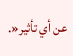عن أي تأثير«.